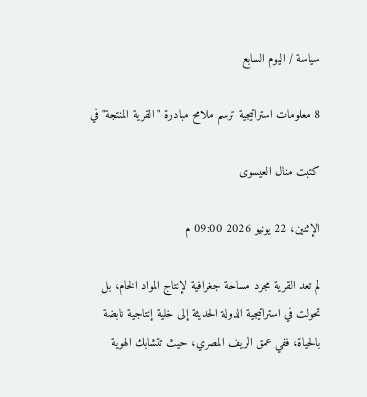سياسة / اليوم السابع

8 معلومات استراتيجية ترسم ملامح مبادرة "القرية المنتجة" في

كتبت منال العيسوى

الإثنين، 22 يونيو 2026 09:00 م

لم تعد القرية مجرد مساحة جغرافية لإنتاج المواد الخام، بل تحولت في استراتيجية الدولة الحديثة إلى خلية إنتاجية نابضة بالحياة، ففي عمق الريف المصري، حيث تتشابك الهوية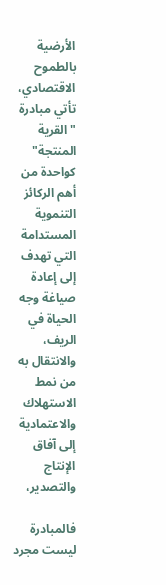الأرضية بالطموح الاقتصادي، تأتي مبادرة "القرية المنتجة" كواحدة من أهم الركائز التنموية المستدامة التي تهدف إلى إعادة صياغة وجه الحياة في الريف، والانتقال به من نمط الاستهلاك والاعتمادية إلى آفاق الإنتاج والتصدير،

فالمبادرة ليست مجرد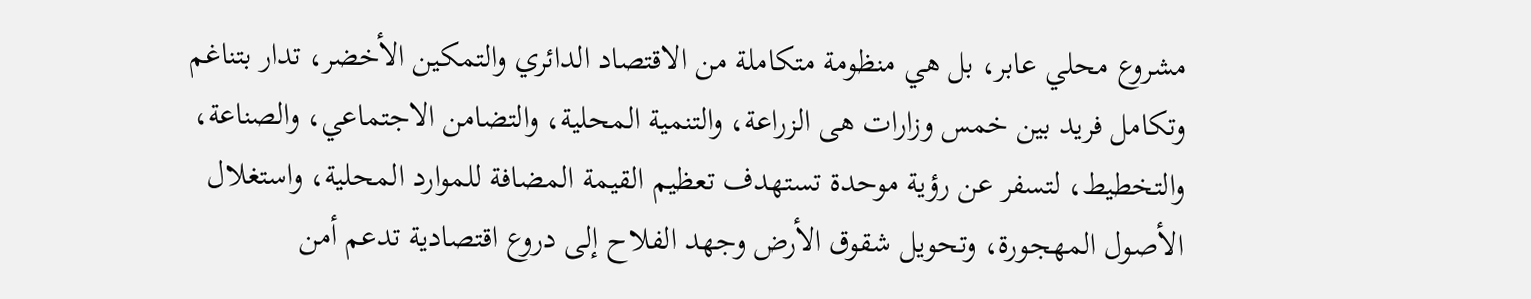مشروع محلي عابر، بل هي منظومة متكاملة من الاقتصاد الدائري والتمكين الأخضر، تدار بتناغم وتكامل فريد بين خمس وزارات هى الزراعة، والتنمية المحلية، والتضامن الاجتماعي، والصناعة، والتخطيط، لتسفر عن رؤية موحدة تستهدف تعظيم القيمة المضافة للموارد المحلية، واستغلال الأصول المهجورة، وتحويل شقوق الأرض وجهد الفلاح إلى دروع اقتصادية تدعم أمن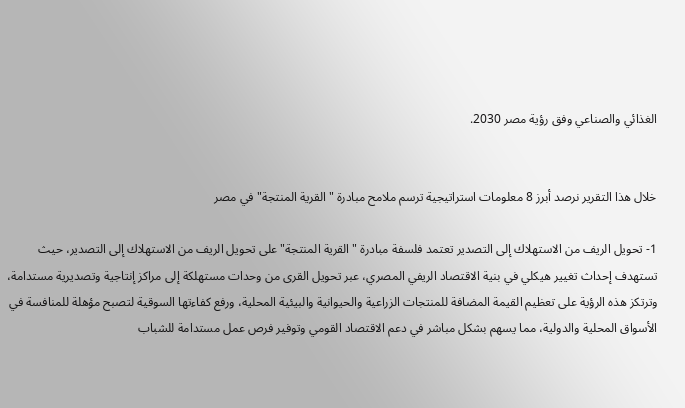الغذائي والصناعي وفق رؤية مصر 2030.


خلال هذا التقرير نرصد أبرز 8 معلومات استراتيجية ترسم ملامح مبادرة "القرية المنتجة" في مصر

1- تحويل الريف من الاستهلاك إلى التصدير تعتمد فلسفة مبادرة "القرية المنتجة" على تحويل الريف من الاستهلاك إلى التصدير، حيث تستهدف إحداث تغيير هيكلي في بنية الاقتصاد الريفي المصري، عبر تحويل القرى من وحدات مستهلكة إلى مراكز إنتاجية وتصديرية مستدامة،  وترتكز هذه الرؤية على تعظيم القيمة المضافة للمنتجات الزراعية والحيوانية والبيئية المحلية، ورفع كفاءتها السوقية لتصبح مؤهلة للمنافسة في الأسواق المحلية والدولية، مما يسهم بشكل مباشر في دعم الاقتصاد القومي وتوفير فرص عمل مستدامة للشباب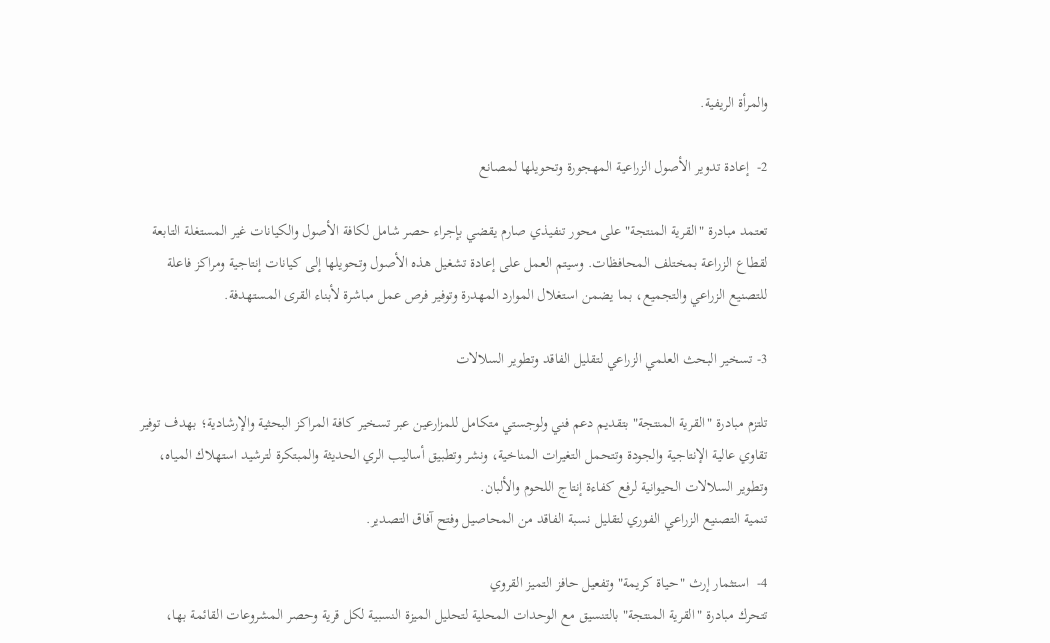والمرأة الريفية.

2-  إعادة تدوير الأصول الزراعية المهجورة وتحويلها لمصانع

تعتمد مبادرة "القرية المنتجة" على محور تنفيذي صارم يقضي بإجراء حصر شامل لكافة الأصول والكيانات غير المستغلة التابعة لقطاع الزراعة بمختلف المحافظات. وسيتم العمل على إعادة تشغيل هذه الأصول وتحويلها إلى كيانات إنتاجية ومراكز فاعلة للتصنيع الزراعي والتجميع، بما يضمن استغلال الموارد المهدرة وتوفير فرص عمل مباشرة لأبناء القرى المستهدفة.

3- تسخير البحث العلمي الزراعي لتقليل الفاقد وتطوير السلالات

تلتزم مبادرة "القرية المنتجة" بتقديم دعم فني ولوجستي متكامل للمزارعين عبر تسخير كافة المراكز البحثية والإرشادية؛ بهدف توفير تقاوي عالية الإنتاجية والجودة وتتحمل التغيرات المناخية، ونشر وتطبيق أساليب الري الحديثة والمبتكرة لترشيد استهلاك المياه، وتطوير السلالات الحيوانية لرفع كفاءة إنتاج اللحوم والألبان.
تنمية التصنيع الزراعي الفوري لتقليل نسبة الفاقد من المحاصيل وفتح آفاق التصدير.

4-  استثمار إرث "حياة كريمة" وتفعيل حافز التميز القروي
تتحرك مبادرة "القرية المنتجة" بالتنسيق مع الوحدات المحلية لتحليل الميزة النسبية لكل قرية وحصر المشروعات القائمة بها،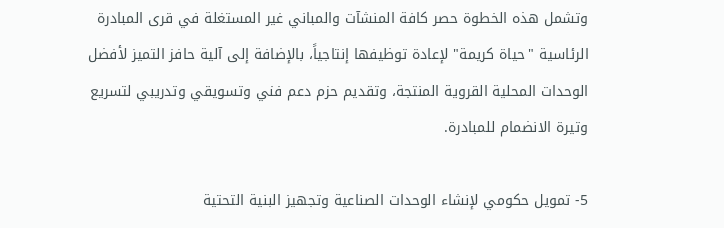وتشمل هذه الخطوة حصر كافة المنشآت والمباني غير المستغلة في قرى المبادرة الرئاسية "حياة كريمة" لإعادة توظيفها إنتاجياً، بالإضافة إلى آلية حافز التميز لأفضل الوحدات المحلية القروية المنتجة، وتقديم حزم دعم فني وتسويقي وتدريبي لتسريع وتيرة الانضمام للمبادرة.

5- تمويل حكومي لإنشاء الوحدات الصناعية وتجهيز البنية التحتية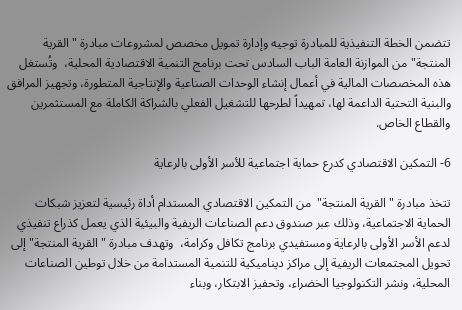تتضمن الخطة التنفيذية للمبادرة توجيه وإدارة تمويل مخصص لمشروعات مبادرة "القرية المنتجة" من الموازنة العامة الباب السادس تحت برنامج التنمية الاقتصادية المحلية،  وتُستغل هذه المخصصات المالية في أعمال إنشاء الوحدات الصناعية والإنتاجية المتطورة، وتجهيز المرافق والبنية التحتية الداعمة لها، تمهيداً لطرحها للتشغيل الفعلي بالشراكة الكاملة مع المستثمرين والقطاع الخاص.

6- التمكين الاقتصادي كدرع حماية اجتماعية للأسر الأولى بالرعاية

تتخذ مبادرة "القرية المنتجة"  من التمكين الاقتصادي المستدام أداة رئيسية لتعزيز شبكات الحماية الاجتماعية، وذلك عبر صندوق دعم الصناعات الريفية والبيئية الذي يعمل كذراع تنفيذي لدعم الأسر الأولى بالرعاية ومستفيدي برنامج تكافل وكرامة،  وتهدف مبادرة "القرية المنتجة" إلى تحويل المجتمعات الريفية إلى مراكز ديناميكية للتنمية المستدامة من خلال توطين الصناعات المحلية، ونشر التكنولوجيا الخضراء، وتحفيز الابتكار، وبناء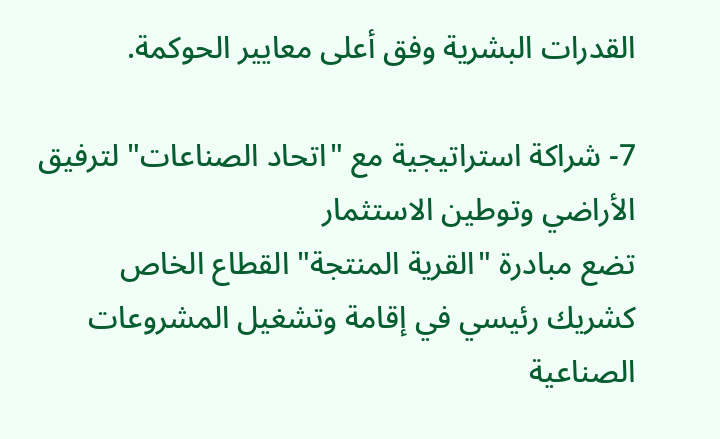القدرات البشرية وفق أعلى معايير الحوكمة.

7- شراكة استراتيجية مع "اتحاد الصناعات" لترفيق الأراضي وتوطين الاستثمار
تضع مبادرة "القرية المنتجة" القطاع الخاص كشريك رئيسي في إقامة وتشغيل المشروعات الصناعية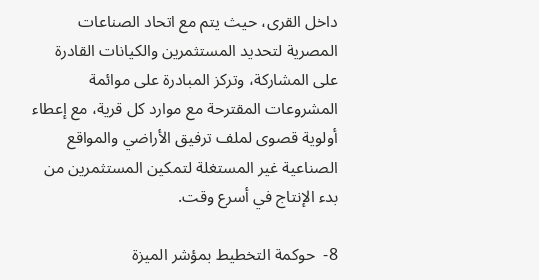داخل القرى، حيث يتم مع اتحاد الصناعات المصرية لتحديد المستثمرين والكيانات القادرة على المشاركة، وتركز المبادرة على موائمة المشروعات المقترحة مع موارد كل قرية، مع إعطاء أولوية قصوى لملف ترفيق الأراضي والمواقع الصناعية غير المستغلة لتمكين المستثمرين من بدء الإنتاج في أسرع وقت.

8-  حوكمة التخطيط بمؤشر الميزة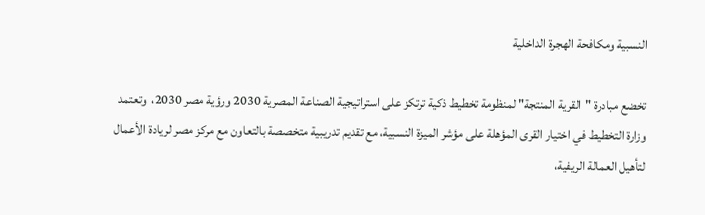النسبية ومكافحة الهجرة الداخلية

تخضع مبادرة "القرية المنتجة" لمنظومة تخطيط ذكية ترتكز على استراتيجية الصناعة المصرية 2030 ورؤية مصر 2030،  وتعتمد وزارة التخطيط في اختيار القرى المؤهلة على مؤشر الميزة النسبية، مع تقديم تدريبية متخصصة بالتعاون مع مركز مصر لريادة الأعمال لتأهيل العمالة الريفية،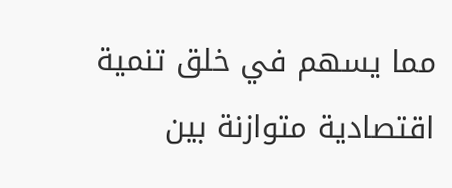مما يسهم في خلق تنمية اقتصادية متوازنة بين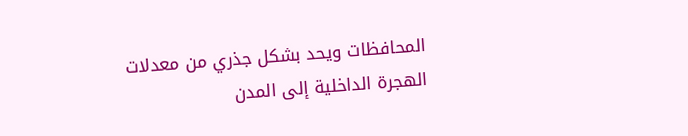المحافظات ويحد بشكل جذري من معدلات الهجرة الداخلية إلى المدن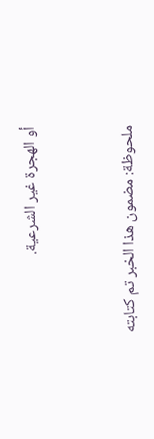أو الهجرة غير الشرعية.



ملحوظة: مضمون هذا الخبر تم كتابته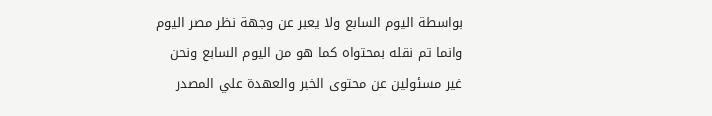بواسطة اليوم السابع ولا يعبر عن وجهة نظر مصر اليوم وانما تم نقله بمحتواه كما هو من اليوم السابع ونحن غير مسئولين عن محتوى الخبر والعهدة علي المصدر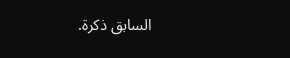السابق ذكرة.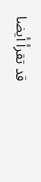قد تقرأ أيضا